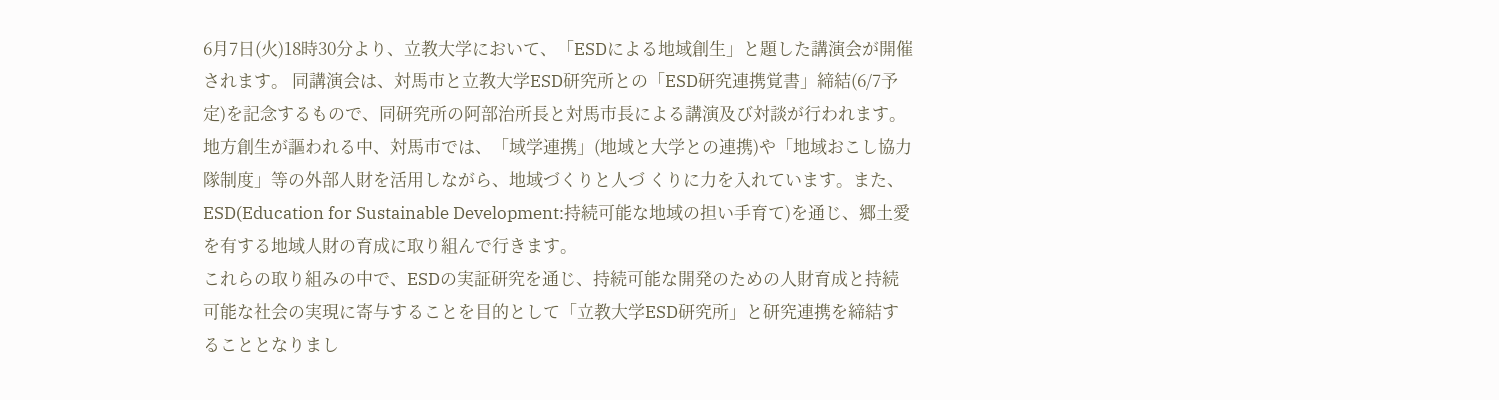6月7日(火)18時30分より、立教大学において、「ESDによる地域創生」と題した講演会が開催されます。 同講演会は、対馬市と立教大学ESD研究所との「ESD研究連携覚書」締結(6/7予定)を記念するもので、同研究所の阿部治所長と対馬市長による講演及び対談が行われます。
地方創生が謳われる中、対馬市では、「域学連携」(地域と大学との連携)や「地域おこし協力隊制度」等の外部人財を活用しながら、地域づくりと人づ くりに力を入れています。また、ESD(Education for Sustainable Development:持続可能な地域の担い手育て)を通じ、郷土愛を有する地域人財の育成に取り組んで行きます。
これらの取り組みの中で、ESDの実証研究を通じ、持続可能な開発のための人財育成と持続可能な社会の実現に寄与することを目的として「立教大学ESD研究所」と研究連携を締結することとなりまし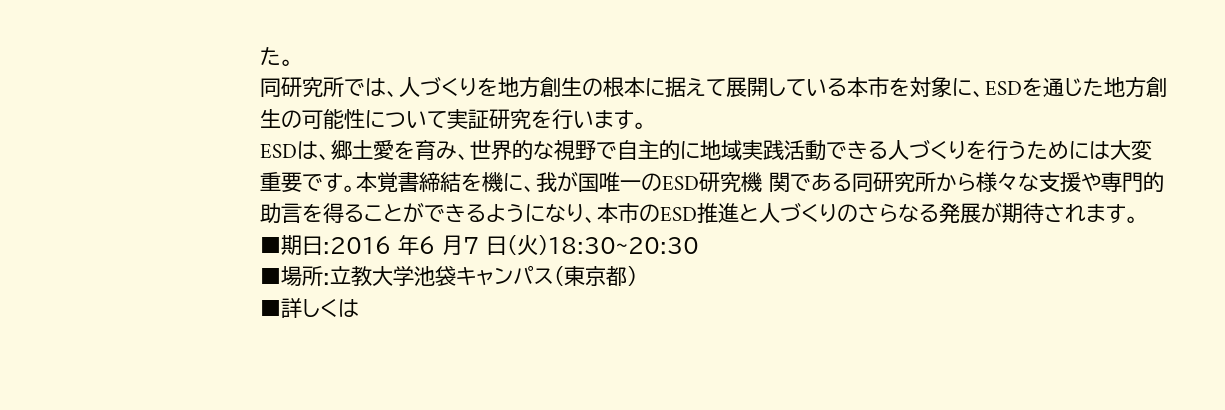た。
同研究所では、人づくりを地方創生の根本に据えて展開している本市を対象に、ESDを通じた地方創生の可能性について実証研究を行います。
ESDは、郷土愛を育み、世界的な視野で自主的に地域実践活動できる人づくりを行うためには大変重要です。本覚書締結を機に、我が国唯一のESD研究機 関である同研究所から様々な支援や専門的助言を得ることができるようになり、本市のESD推進と人づくりのさらなる発展が期待されます。
■期日:2016 年6 月7 日(火)18:30~20:30
■場所:立教大学池袋キャンパス(東京都)
■詳しくは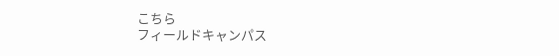こちら
フィールドキャンパス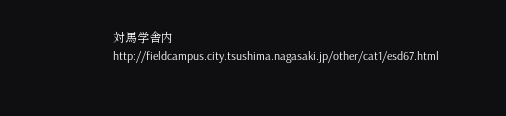対馬学舎内 http://fieldcampus.city.tsushima.nagasaki.jp/other/cat1/esd67.html